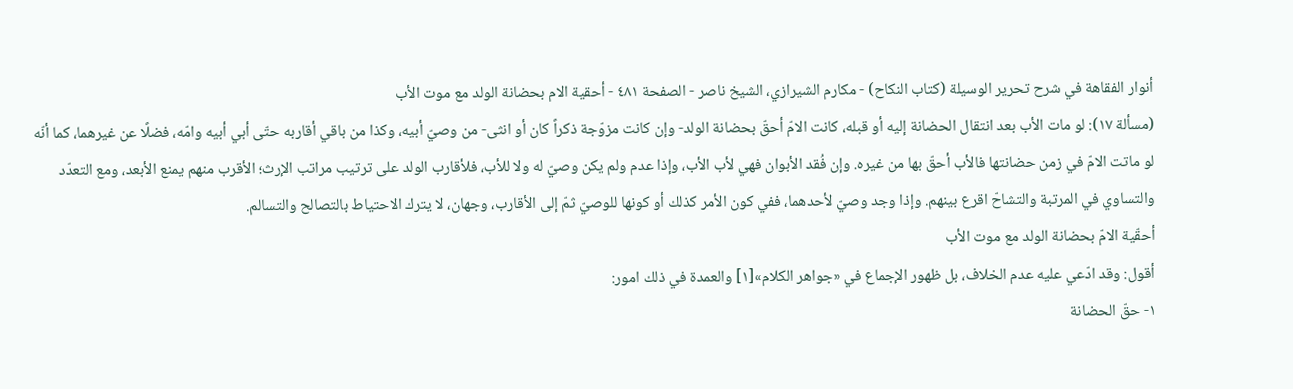أنوار الفقاهة في شرح تحرير الوسيلة (كتاب النكاح) - مكارم الشيرازي، الشيخ ناصر - الصفحة ٤٨١ - أحقية الام بحضانة الولد مع موت الأب
(مسألة ١٧): لو مات الأب بعد انتقال الحضانة إليه أو قبله، كانت الامّ أحقّ بحضانة الولد- وإن كانت مزوّجة ذكراً كان أو انثى- من وصيّ أبيه، وكذا من باقي أقاربه حتّى أبي أبيه وامّه، فضلًا عن غيرهما، كما أنّه لو ماتت الامّ في زمن حضانتها فالأب أحقّ بها من غيره. وإن فُقد الأبوان فهي لأب الأب، وإذا عدم ولم يكن وصيّ له ولا للأب، فلأقارب الولد على ترتيب مراتب الإرث؛ الأقرب منهم يمنع الأبعد، ومع التعدّد والتساوي في المرتبة والتشاحّ اقرع بينهم. وإذا وجد وصيّ لأحدهما، ففي كون الأمر كذلك أو كونها للوصيّ ثمّ إلى الأقارب، وجهان، لا يترك الاحتياط بالتصالح والتسالم.
أحقّية الامّ بحضانة الولد مع موت الأب
أقول: وقد ادّعي عليه عدم الخلاف، بل ظهور الإجماع في «جواهر الكلام»[١] والعمدة في ذلك امور:
١- حقّ الحضانة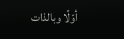أوّلًا وبالذات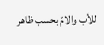للأب والامّ بحسب ظاهر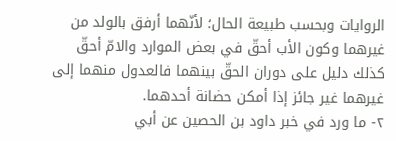الروايات وبحسب طبيعة الحال؛ لأنّهما أرفق بالولد من غيرهما وكون الأب أحقّ في بعض الموارد والامّ أحقّ كذلك دليل على دوران الحقّ بينهما فالعدول منهما إلى غيرهما غير جائز إذا أمكن حضانة أحدهما.
٢- ما ورد في خبر داود بن الحصين عن أبي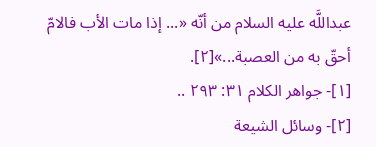عبداللَّه عليه السلام من أنّه «... إذا مات الأب فالامّ أحقّ به من العصبة...»[٢].
[١]- جواهر الكلام ٣١: ٢٩٣ ..
[٢]- وسائل الشيعة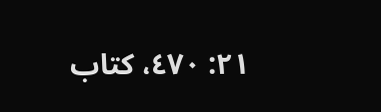٢١: ٤٧٠، كتاب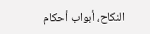النكاح، أبواب أحكام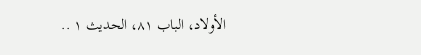الأولاد، الباب ٨١، الحديث ١ ..